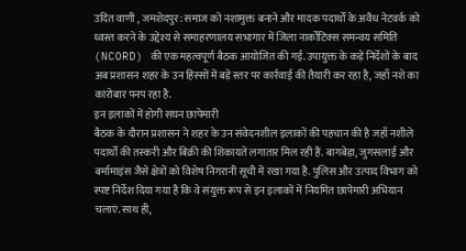उदित वाणी , जमशेदपुर: समाज को नशामुक्त बनाने और मादक पदार्थों के अवैध नेटवर्क को ध्वस्त करने के उद्देश्य से समाहरणालय सभागार में जिला नार्कोटिक्स समन्वय समिति (NCORD) की एक महत्वपूर्ण बैठक आयोजित की गई. उपायुक्त के कड़े निर्देशों के बाद अब प्रशासन शहर के उन हिस्सों में बड़े स्तर पर कार्रवाई की तैयारी कर रहा है, जहाँ नशे का कारोबार पनप रहा है.
इन इलाकों में होगी सघन छापेमारी
बैठक के दौरान प्रशासन ने शहर के उन संवेदनशील इलाकों की पहचान की है जहाँ नशीले पदार्थों की तस्करी और बिक्री की शिकायतें लगातार मिल रही हैं. बागबेड़ा, जुगसलाई और बर्मामाइंस जैसे क्षेत्रों को विशेष निगरानी सूची में रखा गया है. पुलिस और उत्पाद विभाग को स्पष्ट निर्देश दिया गया है कि वे संयुक्त रूप से इन इलाकों में नियमित छापेमारी अभियान चलाएं. साथ ही,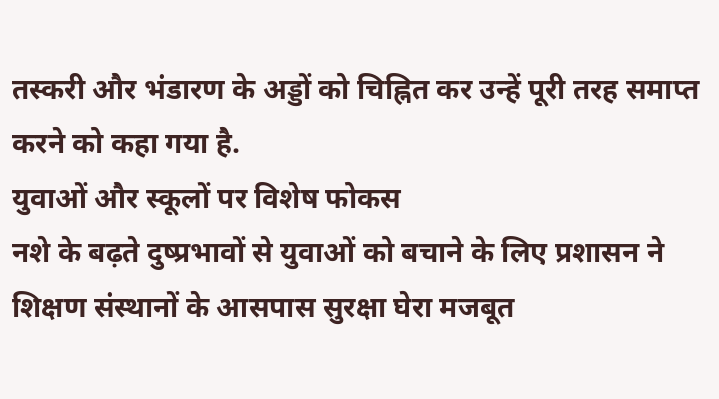तस्करी और भंडारण के अड्डों को चिह्नित कर उन्हें पूरी तरह समाप्त करने को कहा गया है.
युवाओं और स्कूलों पर विशेष फोकस
नशे के बढ़ते दुष्प्रभावों से युवाओं को बचाने के लिए प्रशासन ने शिक्षण संस्थानों के आसपास सुरक्षा घेरा मजबूत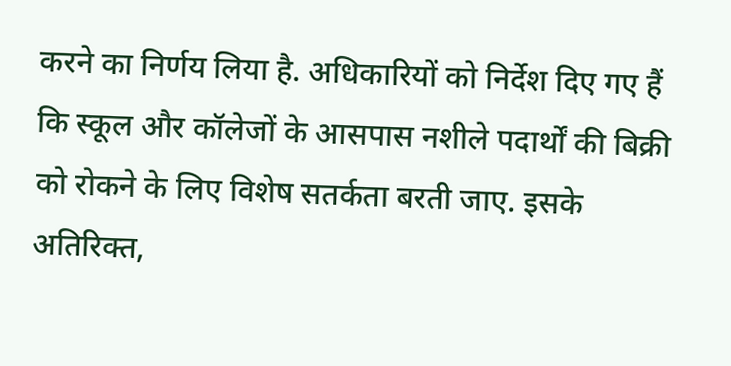करने का निर्णय लिया है. अधिकारियों को निर्देश दिए गए हैं कि स्कूल और कॉलेजों के आसपास नशीले पदार्थों की बिक्री को रोकने के लिए विशेष सतर्कता बरती जाए. इसके अतिरिक्त,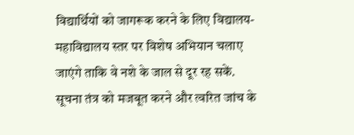विद्यार्थियों को जागरूक करने के लिए विद्यालय-महाविद्यालय स्तर पर विशेष अभियान चलाए जाएंगे ताकि वे नशे के जाल से दूर रह सकें.
सूचना तंत्र को मजबूत करने और त्वरित जांच के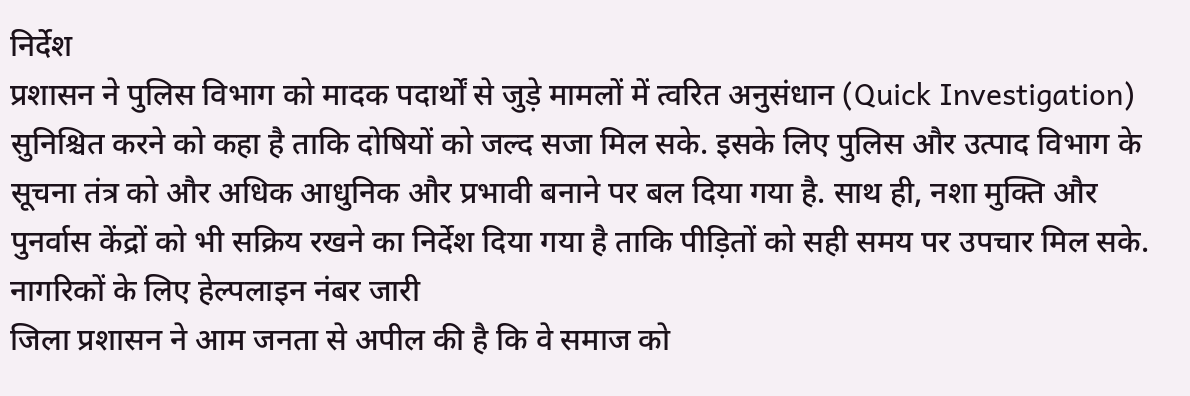निर्देश
प्रशासन ने पुलिस विभाग को मादक पदार्थों से जुड़े मामलों में त्वरित अनुसंधान (Quick Investigation) सुनिश्चित करने को कहा है ताकि दोषियों को जल्द सजा मिल सके. इसके लिए पुलिस और उत्पाद विभाग के सूचना तंत्र को और अधिक आधुनिक और प्रभावी बनाने पर बल दिया गया है. साथ ही, नशा मुक्ति और पुनर्वास केंद्रों को भी सक्रिय रखने का निर्देश दिया गया है ताकि पीड़ितों को सही समय पर उपचार मिल सके.
नागरिकों के लिए हेल्पलाइन नंबर जारी
जिला प्रशासन ने आम जनता से अपील की है कि वे समाज को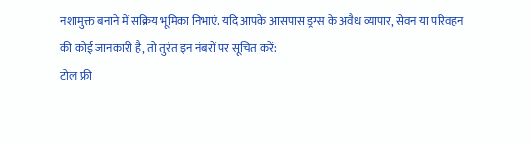नशामुक्त बनाने में सक्रिय भूमिका निभाएं. यदि आपके आसपास ड्रग्स के अवैध व्यापार, सेवन या परिवहन की कोई जानकारी है, तो तुरंत इन नंबरों पर सूचित करें:
टोल फ्री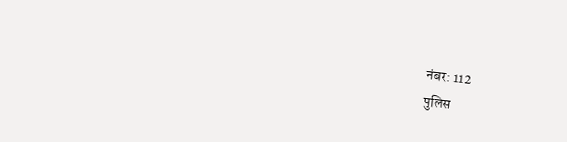नंबर: 112
पुलिस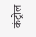कंट्रोल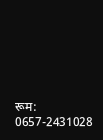रूम: 0657-2431028